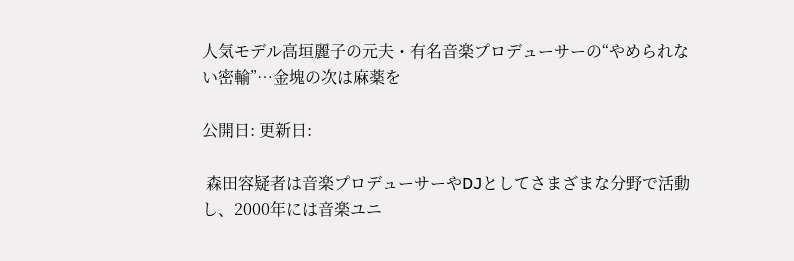人気モデル高垣麗子の元夫・有名音楽プロデューサーの“やめられない密輸”…金塊の次は麻薬を

公開日: 更新日:

 森田容疑者は音楽プロデューサーやDJとしてさまざまな分野で活動し、2000年には音楽ユニ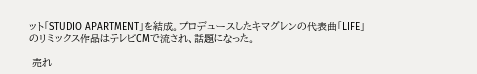ット「STUDIO APARTMENT」を結成。プロデュースしたキマグレンの代表曲「LIFE」のリミックス作品はテレビCMで流され、話題になった。

 売れ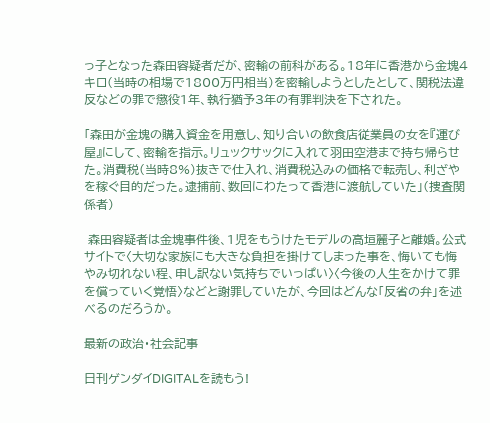っ子となった森田容疑者だが、密輸の前科がある。18年に香港から金塊4キロ(当時の相場で1800万円相当)を密輸しようとしたとして、関税法違反などの罪で懲役1年、執行猶予3年の有罪判決を下された。

「森田が金塊の購入資金を用意し、知り合いの飲食店従業員の女を『運び屋』にして、密輸を指示。リュックサックに入れて羽田空港まで持ち帰らせた。消費税(当時8%)抜きで仕入れ、消費税込みの価格で転売し、利ざやを稼ぐ目的だった。逮捕前、数回にわたって香港に渡航していた」(捜査関係者)

 森田容疑者は金塊事件後、1児をもうけたモデルの高垣麗子と離婚。公式サイトで〈大切な家族にも大きな負担を掛けてしまった事を、悔いても悔やみ切れない程、申し訳ない気持ちでいっぱい〉〈今後の人生をかけて罪を償っていく覚悟〉などと謝罪していたが、今回はどんな「反省の弁」を述べるのだろうか。

最新の政治・社会記事

日刊ゲンダイDIGITALを読もう!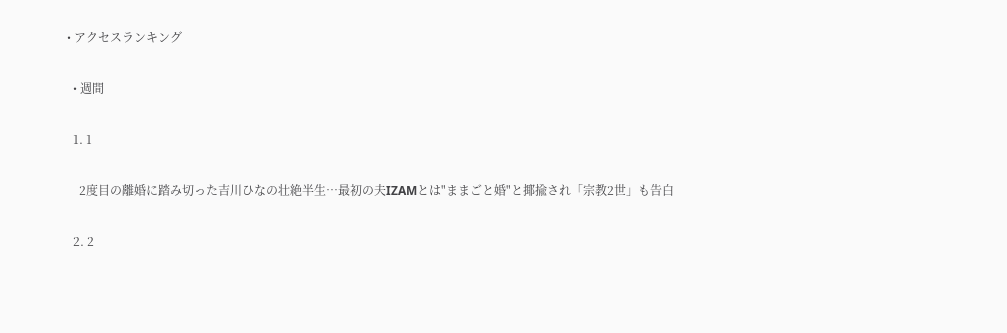• アクセスランキング

  • 週間

  1. 1

    2度目の離婚に踏み切った吉川ひなの壮絶半生…最初の夫IZAMとは"ままごと婚"と揶揄され「宗教2世」も告白

  2. 2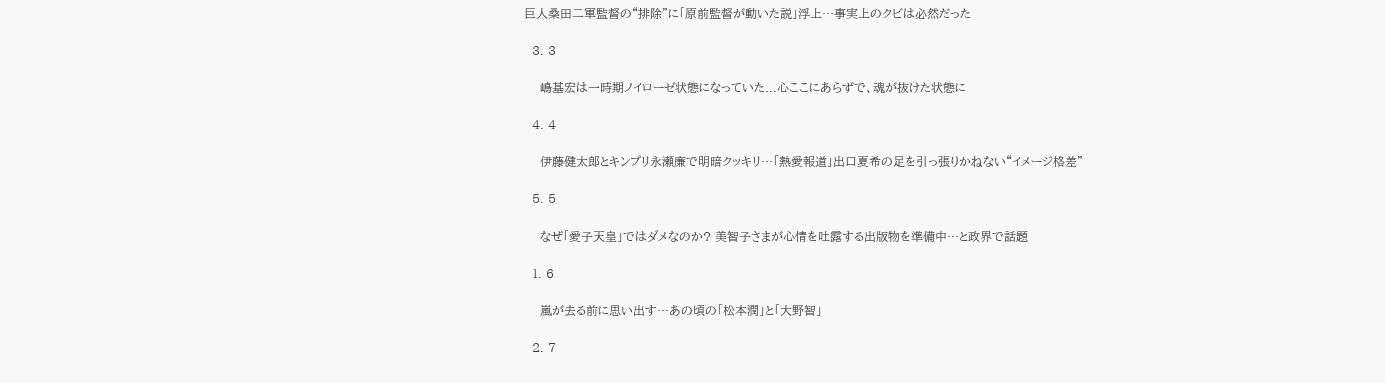巨人桑田二軍監督の“排除”に「原前監督が動いた説」浮上…事実上のクビは必然だった

  3. 3

    嶋基宏は一時期ノイローゼ状態になっていた...心ここにあらずで、魂が抜けた状態に

  4. 4

    伊藤健太郎とキンプリ永瀬廉で明暗クッキリ…「熱愛報道」出口夏希の足を引っ張りかねない“イメージ格差”

  5. 5

    なぜ「愛子天皇」ではダメなのか? 美智子さまが心情を吐露する出版物を準備中…と政界で話題

  1. 6

    嵐が去る前に思い出す…あの頃の「松本潤」と「大野智」

  2. 7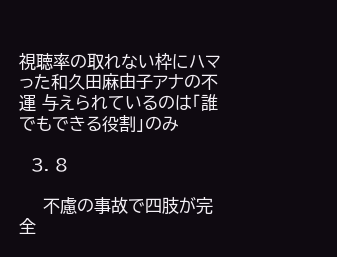視聴率の取れない枠にハマった和久田麻由子アナの不運 与えられているのは「誰でもできる役割」のみ

  3. 8

    不慮の事故で四肢が完全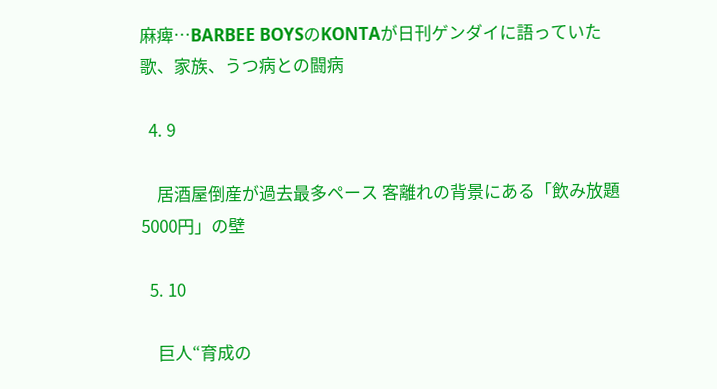麻痺…BARBEE BOYSのKONTAが日刊ゲンダイに語っていた歌、家族、うつ病との闘病

  4. 9

    居酒屋倒産が過去最多ペース 客離れの背景にある「飲み放題5000円」の壁

  5. 10

    巨人“育成の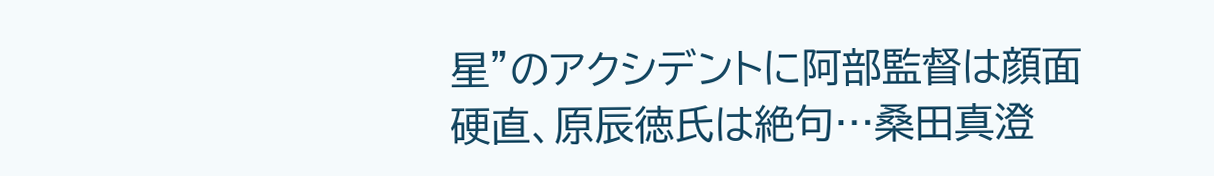星”のアクシデントに阿部監督は顔面硬直、原辰徳氏は絶句…桑田真澄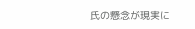氏の懸念が現実に